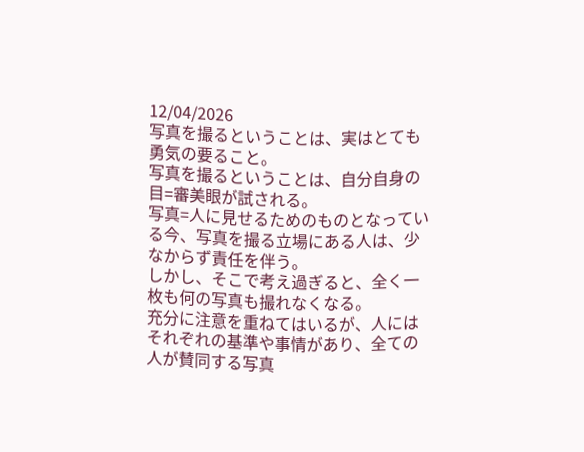12/04/2026
写真を撮るということは、実はとても勇気の要ること。
写真を撮るということは、自分自身の目=審美眼が試される。
写真=人に見せるためのものとなっている今、写真を撮る立場にある人は、少なからず責任を伴う。
しかし、そこで考え過ぎると、全く一枚も何の写真も撮れなくなる。
充分に注意を重ねてはいるが、人にはそれぞれの基準や事情があり、全ての人が賛同する写真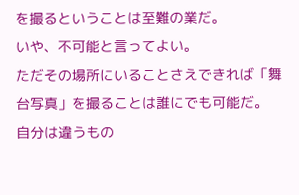を撮るということは至難の業だ。
いや、不可能と言ってよい。
ただその場所にいることさえできれば「舞台写真」を撮ることは誰にでも可能だ。
自分は違うもの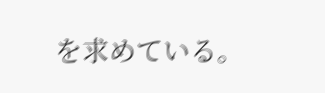を求めている。